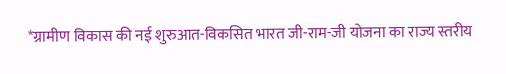*ग्रामीण विकास की नई शुरुआत-विकसित भारत जी-राम-जी योजना का राज्य स्तरीय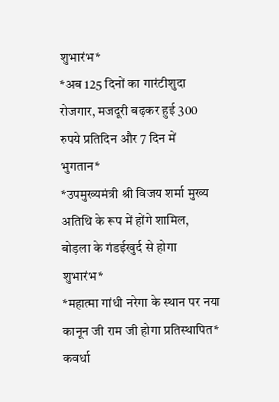शुभारंभ*
*अब 125 दिनों का गारंटीशुदा रोजगार, मजदूरी बढ़कर हुई 300 रुपये प्रतिदिन और 7 दिन में भुगतान*
*उपमुख्यमंत्री श्री विजय शर्मा मुख्य अतिथि के रूप में होंगे शामिल, बोड़ला के गंडईखुर्द से होगा शुभारंभ*
*महात्मा गांधी नरेगा के स्थान पर नया कानून जी राम जी होगा प्रतिस्थापित*
कवर्धा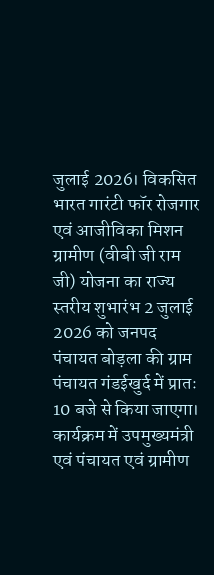जुलाई 2026। विकसित भारत गारंटी फॉर रोजगार एवं आजीविका मिशन ग्रामीण (वीबी जी राम जी) योजना का राज्य स्तरीय शुभारंभ 2 जुलाई 2026 को जनपद पंचायत बोड़ला की ग्राम पंचायत गंडईखुर्द में प्रातः 10 बजे से किया जाएगा। कार्यक्रम में उपमुख्यमंत्री एवं पंचायत एवं ग्रामीण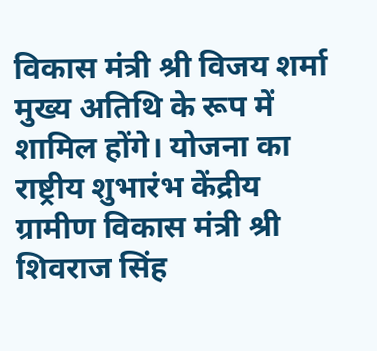विकास मंत्री श्री विजय शर्मा मुख्य अतिथि के रूप में शामिल होंगे। योजना का राष्ट्रीय शुभारंभ केंद्रीय ग्रामीण विकास मंत्री श्री शिवराज सिंह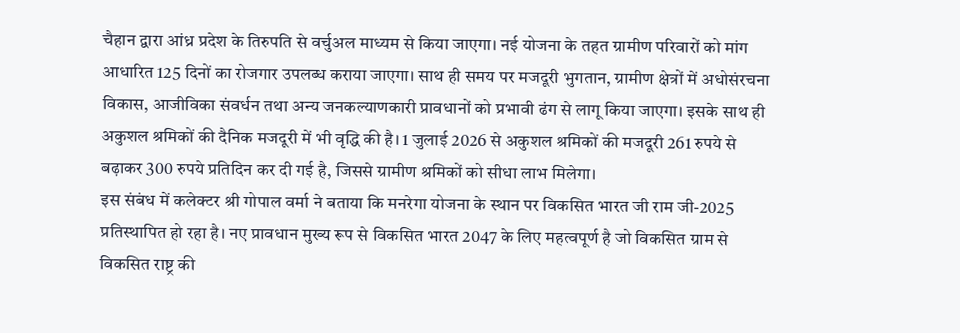चैहान द्वारा आंध्र प्रदेश के तिरुपति से वर्चुअल माध्यम से किया जाएगा। नई योजना के तहत ग्रामीण परिवारों को मांग आधारित 125 दिनों का रोजगार उपलब्ध कराया जाएगा। साथ ही समय पर मजदूरी भुगतान, ग्रामीण क्षेत्रों में अधोसंरचना विकास, आजीविका संवर्धन तथा अन्य जनकल्याणकारी प्रावधानों को प्रभावी ढंग से लागू किया जाएगा। इसके साथ ही अकुशल श्रमिकों की दैनिक मजदूरी में भी वृद्धि की है। 1 जुलाई 2026 से अकुशल श्रमिकों की मजदूरी 261 रुपये से बढ़ाकर 300 रुपये प्रतिदिन कर दी गई है, जिससे ग्रामीण श्रमिकों को सीधा लाभ मिलेगा।
इस संबंध में कलेक्टर श्री गोपाल वर्मा ने बताया कि मनरेगा योजना के स्थान पर विकसित भारत जी राम जी-2025 प्रतिस्थापित हो रहा है। नए प्रावधान मुख्य रूप से विकसित भारत 2047 के लिए महत्वपूर्ण है जो विकसित ग्राम से विकसित राष्ट्र की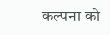कल्पना को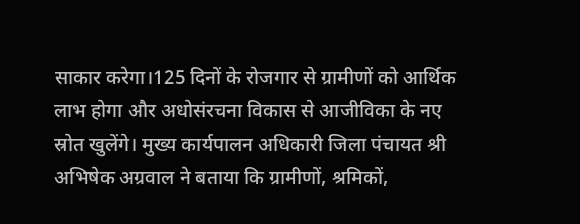साकार करेगा।125 दिनों के रोजगार से ग्रामीणों को आर्थिक लाभ होगा और अधोसंरचना विकास से आजीविका के नए स्रोत खुलेंगे। मुख्य कार्यपालन अधिकारी जिला पंचायत श्री अभिषेक अग्रवाल ने बताया कि ग्रामीणों, श्रमिकों,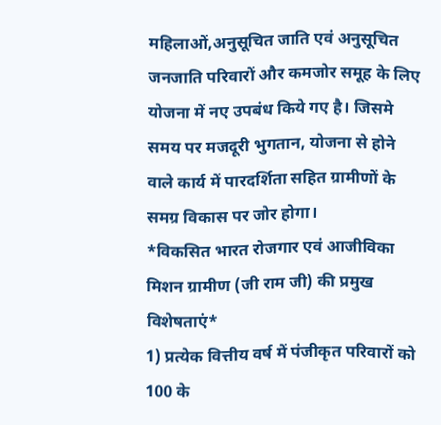महिलाओं,अनुसूचित जाति एवं अनुसूचित जनजाति परिवारों और कमजोर समूह के लिए योजना में नए उपबंध किये गए है। जिसमे समय पर मजदूरी भुगतान, योजना से होने वाले कार्य में पारदर्शिता सहित ग्रामीणों के समग्र विकास पर जोर होगा।
*विकसित भारत रोजगार एवं आजीविका मिशन ग्रामीण (जी राम जी) की प्रमुख विशेषताएं*
1) प्रत्येक वित्तीय वर्ष में पंजीकृत परिवारों को 100 के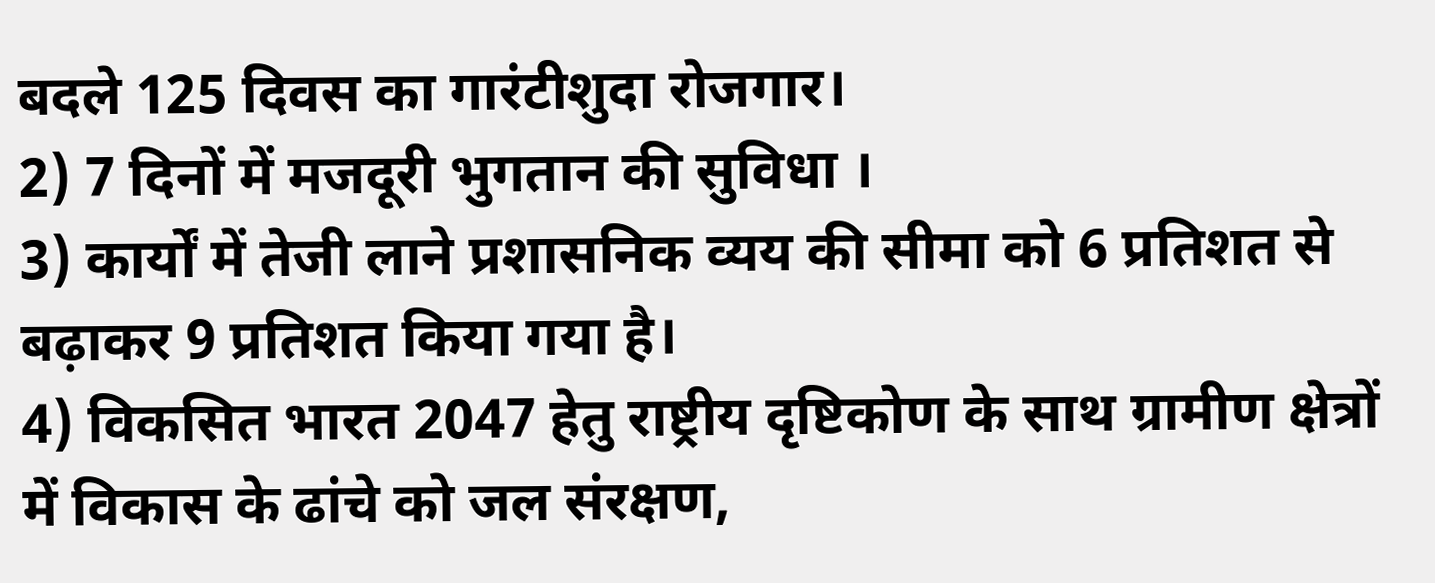बदले 125 दिवस का गारंटीशुदा रोजगार।
2) 7 दिनों में मजदूरी भुगतान की सुविधा ।
3) कार्यों में तेजी लाने प्रशासनिक व्यय की सीमा को 6 प्रतिशत से बढ़ाकर 9 प्रतिशत किया गया है।
4) विकसित भारत 2047 हेतु राष्ट्रीय दृष्टिकोण के साथ ग्रामीण क्षेत्रों में विकास के ढांचे को जल संरक्षण,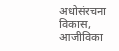अधोसंरचना विकास, आजीविका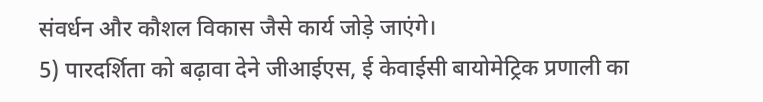संवर्धन और कौशल विकास जैसे कार्य जोड़े जाएंगे।
5) पारदर्शिता को बढ़ावा देने जीआईएस, ई केवाईसी बायोमेट्रिक प्रणाली का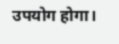उपयोग होगा।